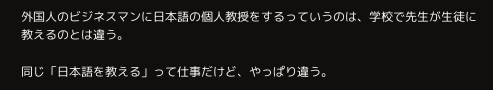外国人のビジネスマンに日本語の個人教授をするっていうのは、学校で先生が生徒に教えるのとは違う。

同じ「日本語を教える」って仕事だけど、やっぱり違う。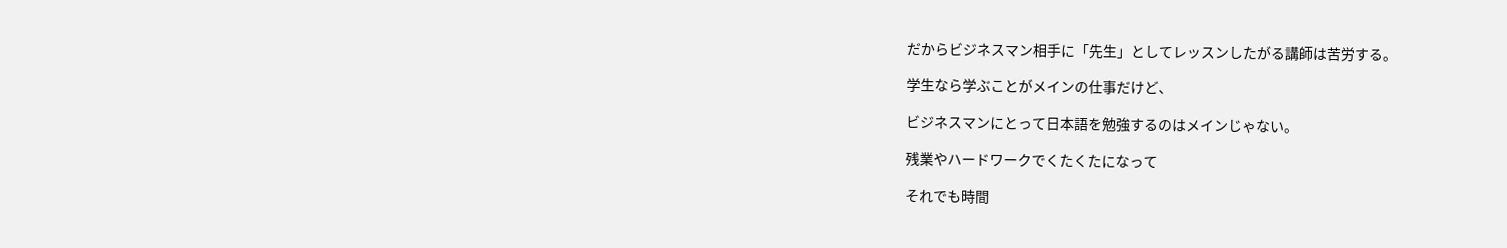だからビジネスマン相手に「先生」としてレッスンしたがる講師は苦労する。

学生なら学ぶことがメインの仕事だけど、

ビジネスマンにとって日本語を勉強するのはメインじゃない。

残業やハードワークでくたくたになって

それでも時間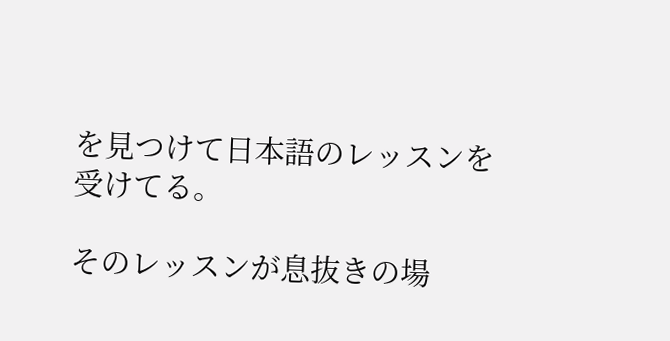を見つけて日本語のレッスンを受けてる。

そのレッスンが息抜きの場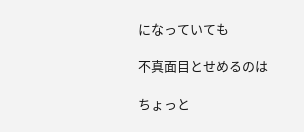になっていても

不真面目とせめるのは

ちょっと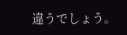違うでしょう。